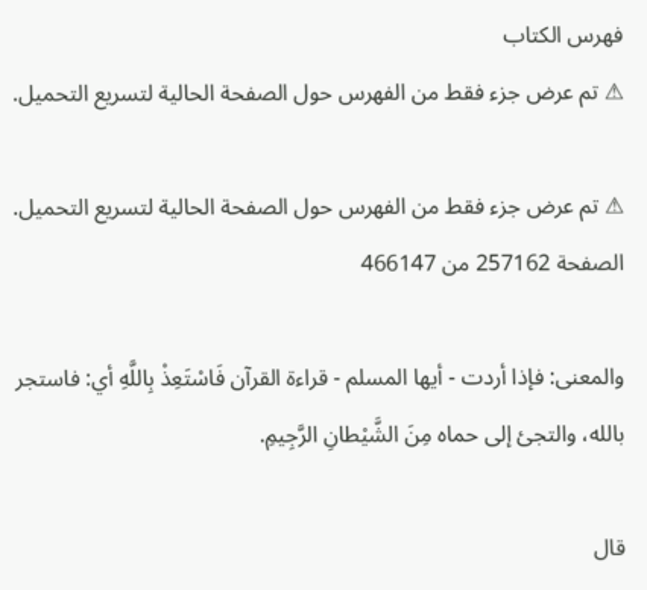فهرس الكتاب
⚠ تم عرض جزء فقط من الفهرس حول الصفحة الحالية لتسريع التحميل.

⚠ تم عرض جزء فقط من الفهرس حول الصفحة الحالية لتسريع التحميل.
الصفحة 257162 من 466147

والمعنى: فإذا أردت - أيها المسلم - قراءة القرآن فَاسْتَعِذْ بِاللَّهِ أي: فاستجر بالله، والتجئ إلى حماه مِنَ الشَّيْطانِ الرَّجِيمِ.

قال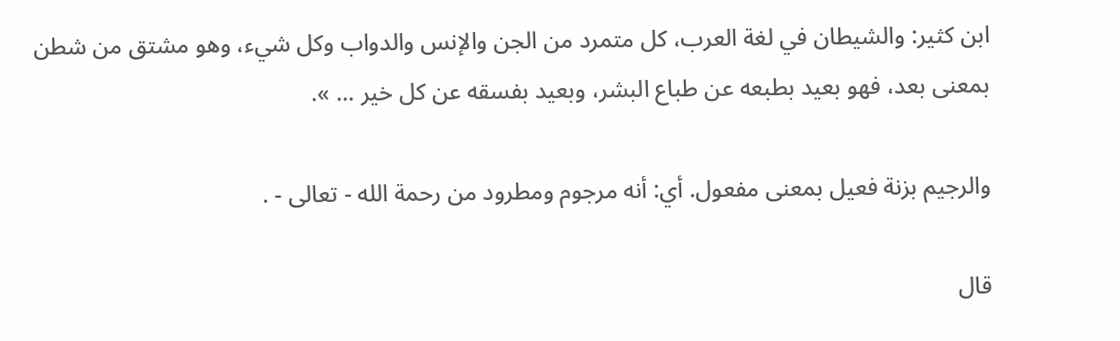ابن كثير: والشيطان في لغة العرب، كل متمرد من الجن والإنس والدواب وكل شيء، وهو مشتق من شطن بمعنى بعد، فهو بعيد بطبعه عن طباع البشر، وبعيد بفسقه عن كل خير ... ».

والرجيم بزنة فعيل بمعنى مفعول. أي: أنه مرجوم ومطرود من رحمة الله - تعالى - .

قال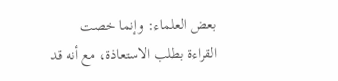بعض العلماء: وإنما خصت القراءة بطلب الاستعاذة، مع أنه قد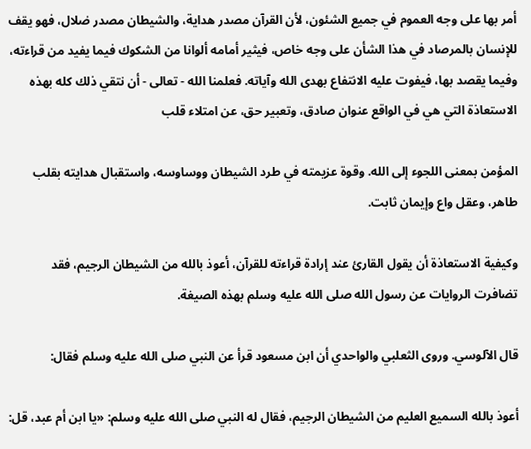أمر بها على وجه العموم في جميع الشئون، لأن القرآن مصدر هداية، والشيطان مصدر ضلال، فهو يقف للإنسان بالمرصاد في هذا الشأن على وجه خاص، فيثير أمامه ألوانا من الشكوك فيما يفيد من قراءته، وفيما يقصد بها، فيفوت عليه الانتفاع بهدى الله وآياته. فعلمنا الله - تعالى - أن نتقي ذلك كله بهذه الاستعاذة التي هي في الواقع عنوان صادق، وتعبير حق، عن امتلاء قلب

المؤمن بمعنى اللجوء إلى الله. وقوة عزيمته في طرد الشيطان ووساوسه، واستقبال هدايته بقلب طاهر، وعقل واع وإيمان ثابت.

وكيفية الاستعاذة أن يقول القارئ عند إرادة قراءته للقرآن، أعوذ بالله من الشيطان الرجيم، فقد تضافرت الروايات عن رسول الله صلى الله عليه وسلم بهذه الصيغة.

قال الآلوسي. وروى الثعلبي والواحدي أن ابن مسعود قرأ عن النبي صلى الله عليه وسلم فقال:

أعوذ بالله السميع العليم من الشيطان الرجيم، فقال له النبي صلى الله عليه وسلم: «يا ابن أم عبد، قل: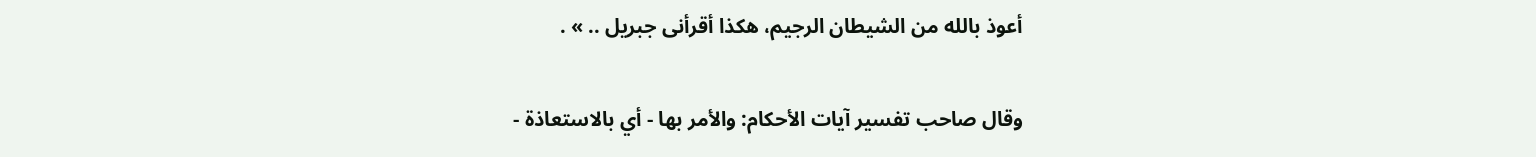أعوذ بالله من الشيطان الرجيم، هكذا أقرأنى جبريل .. » .

وقال صاحب تفسير آيات الأحكام: والأمر بها - أي بالاستعاذة -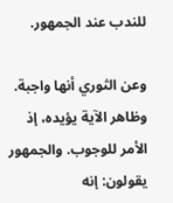للندب عند الجمهور.

وعن الثوري أنها واجبة. وظاهر الآية يؤيده، إذ الأمر للوجوب. والجمهور يقولون: إنه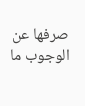صرفها عن الوجوب ما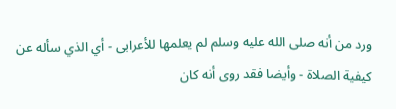ورد من أنه صلى الله عليه وسلم لم يعلمها للأعرابى - أي الذي سأله عن كيفية الصلاة - وأيضا فقد روى أنه كان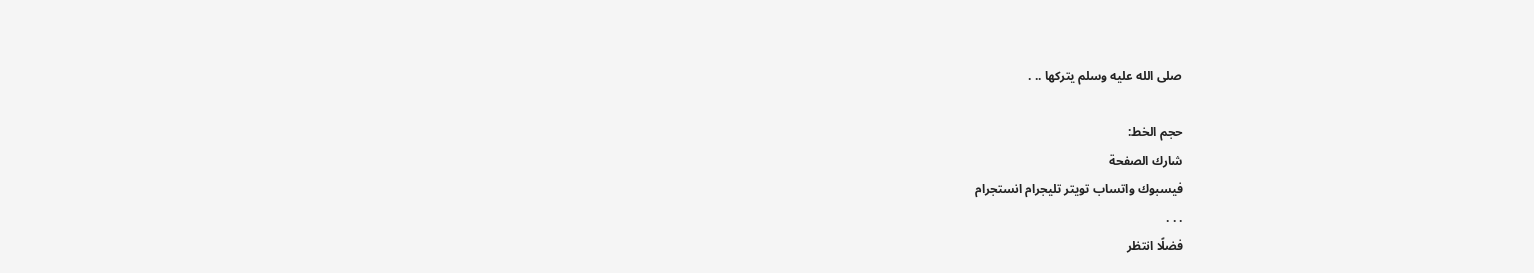صلى الله عليه وسلم يتركها .. .

حجم الخط:
شارك الصفحة
فيسبوك واتساب تويتر تليجرام انستجرام
. . .
فضلًا انتظر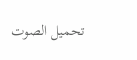تحميل الصوت